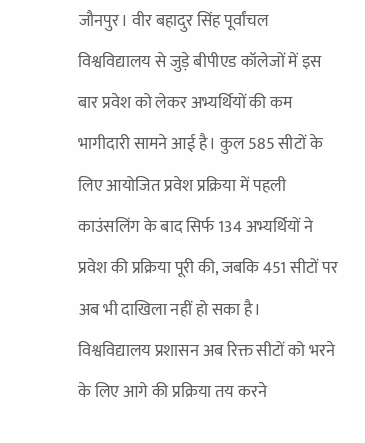जौनपुर। वीर बहादुर सिंह पूर्वांचल विश्वविद्यालय से जुड़े बीपीएड कॉलेजों में इस बार प्रवेश को लेकर अभ्यर्थियों की कम भागीदारी सामने आई है। कुल 585 सीटों के लिए आयोजित प्रवेश प्रक्रिया में पहली काउंसलिंग के बाद सिर्फ 134 अभ्यर्थियों ने प्रवेश की प्रक्रिया पूरी की, जबकि 451 सीटों पर अब भी दाखिला नहीं हो सका है।
विश्वविद्यालय प्रशासन अब रिक्त सीटों को भरने के लिए आगे की प्रक्रिया तय करने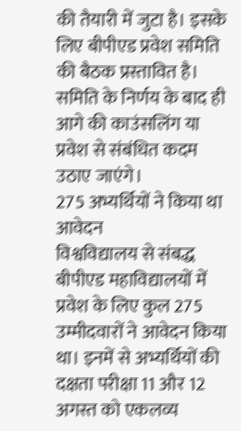की तैयारी में जुटा है। इसके लिए बीपीएड प्रवेश समिति की बैठक प्रस्तावित है। समिति के निर्णय के बाद ही आगे की काउंसलिंग या प्रवेश से संबंधित कदम उठाए जाएंगे।
275 अभ्यर्थियों ने किया था आवेदन
विश्वविद्यालय से संबद्ध बीपीएड महाविद्यालयों में प्रवेश के लिए कुल 275 उम्मीदवारों ने आवेदन किया था। इनमें से अभ्यर्थियों की दक्षता परीक्षा 11 और 12 अगस्त को एकलव्य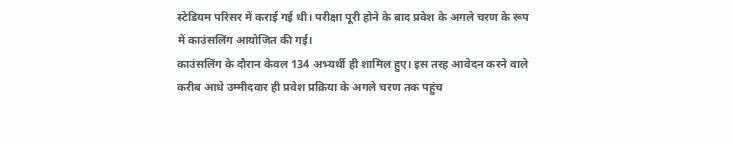स्टेडियम परिसर में कराई गई थी। परीक्षा पूरी होने के बाद प्रवेश के अगले चरण के रूप में काउंसलिंग आयोजित की गई।
काउंसलिंग के दौरान केवल 134 अभ्यर्थी ही शामिल हुए। इस तरह आवेदन करने वाले करीब आधे उम्मीदवार ही प्रवेश प्रक्रिया के अगले चरण तक पहुंच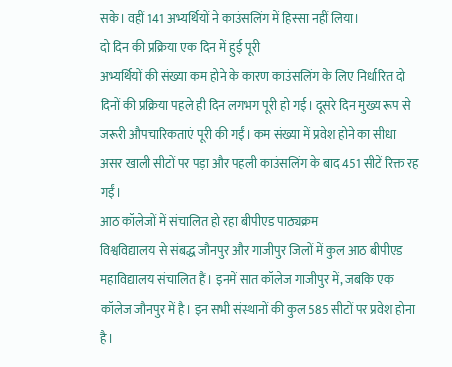सके। वहीं 141 अभ्यर्थियों ने काउंसलिंग में हिस्सा नहीं लिया।
दो दिन की प्रक्रिया एक दिन में हुई पूरी
अभ्यर्थियों की संख्या कम होने के कारण काउंसलिंग के लिए निर्धारित दो दिनों की प्रक्रिया पहले ही दिन लगभग पूरी हो गई। दूसरे दिन मुख्य रूप से जरूरी औपचारिकताएं पूरी की गईं। कम संख्या में प्रवेश होने का सीधा असर खाली सीटों पर पड़ा और पहली काउंसलिंग के बाद 451 सीटें रिक्त रह गईं।
आठ कॉलेजों में संचालित हो रहा बीपीएड पाठ्यक्रम
विश्वविद्यालय से संबद्ध जौनपुर और गाजीपुर जिलों में कुल आठ बीपीएड महाविद्यालय संचालित हैं। इनमें सात कॉलेज गाजीपुर में, जबकि एक कॉलेज जौनपुर में है। इन सभी संस्थानों की कुल 585 सीटों पर प्रवेश होना है।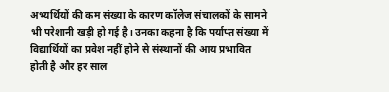अभ्यर्थियों की कम संख्या के कारण कॉलेज संचालकों के सामने भी परेशानी खड़ी हो गई है। उनका कहना है कि पर्याप्त संख्या में विद्यार्थियों का प्रवेश नहीं होने से संस्थानों की आय प्रभावित होती है और हर साल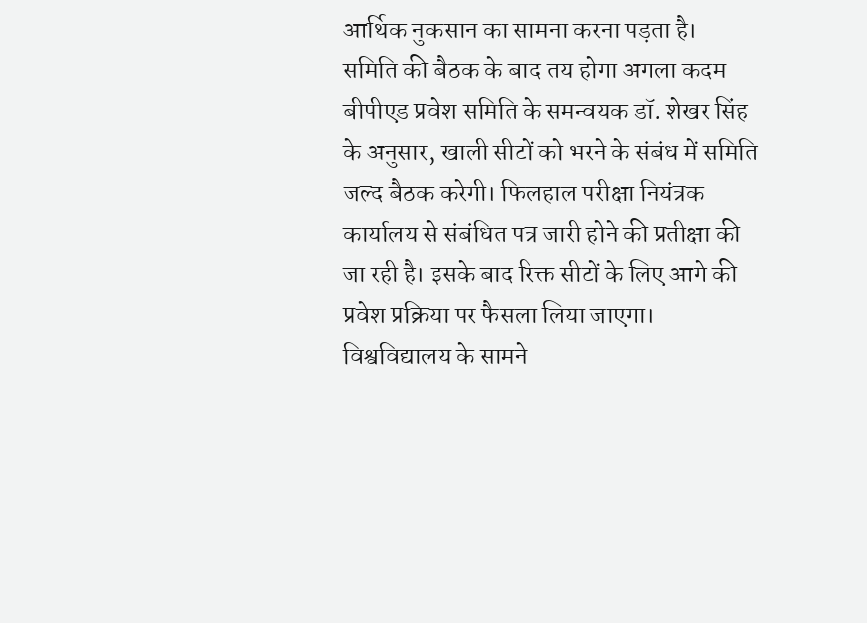आर्थिक नुकसान का सामना करना पड़ता है।
समिति की बैठक के बाद तय होगा अगला कदम
बीपीएड प्रवेश समिति के समन्वयक डॉ. शेखर सिंह के अनुसार, खाली सीटों को भरने के संबंध में समिति जल्द बैठक करेगी। फिलहाल परीक्षा नियंत्रक कार्यालय से संबंधित पत्र जारी होने की प्रतीक्षा की जा रही है। इसके बाद रिक्त सीटों के लिए आगे की प्रवेश प्रक्रिया पर फैसला लिया जाएगा।
विश्वविद्यालय के सामने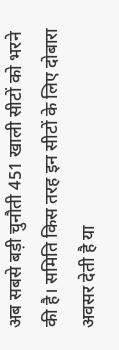अब सबसे बड़ी चुनौती 451 खाली सीटों को भरने की है। समिति किस तरह इन सीटों के लिए दोबारा अवसर देती है या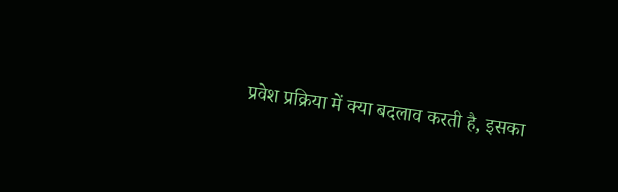प्रवेश प्रक्रिया में क्या बदलाव करती है, इसका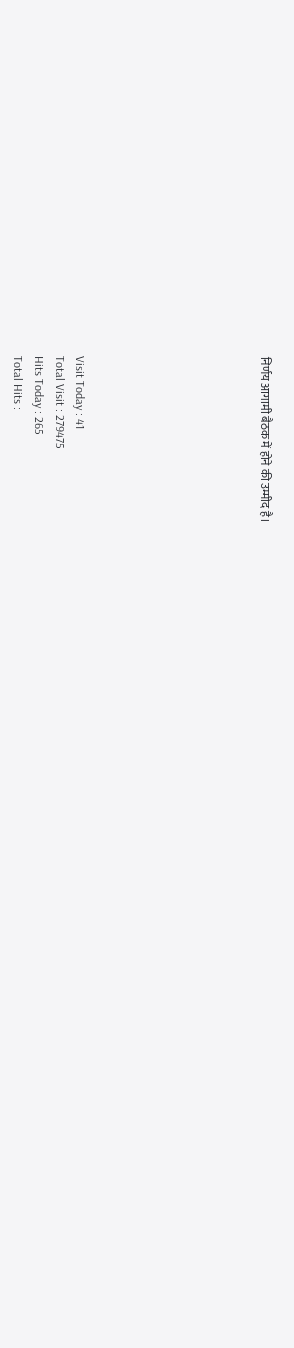निर्णय आगामी बैठक में होने की उम्मीद है।








Visit Today : 41
Total Visit : 279475
Hits Today : 265
Total Hits :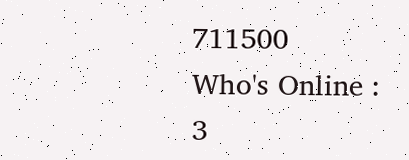711500
Who's Online : 3